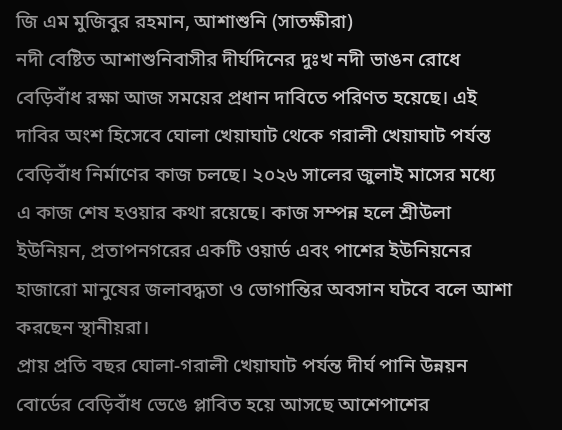জি এম মুজিবুর রহমান, আশাশুনি (সাতক্ষীরা)
নদী বেষ্টিত আশাশুনিবাসীর দীর্ঘদিনের দুঃখ নদী ভাঙন রোধে বেড়িবাঁধ রক্ষা আজ সময়ের প্রধান দাবিতে পরিণত হয়েছে। এই দাবির অংশ হিসেবে ঘোলা খেয়াঘাট থেকে গরালী খেয়াঘাট পর্যন্ত বেড়িবাঁধ নির্মাণের কাজ চলছে। ২০২৬ সালের জুলাই মাসের মধ্যে এ কাজ শেষ হওয়ার কথা রয়েছে। কাজ সম্পন্ন হলে শ্রীউলা ইউনিয়ন, প্রতাপনগরের একটি ওয়ার্ড এবং পাশের ইউনিয়নের হাজারো মানুষের জলাবদ্ধতা ও ভোগান্তির অবসান ঘটবে বলে আশা করছেন স্থানীয়রা।
প্রায় প্রতি বছর ঘোলা-গরালী খেয়াঘাট পর্যন্ত দীর্ঘ পানি উন্নয়ন বোর্ডের বেড়িবাঁধ ভেঙে প্লাবিত হয়ে আসছে আশেপাশের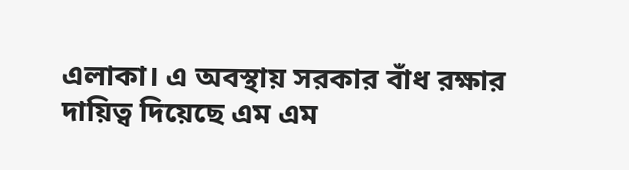এলাকা। এ অবস্থায় সরকার বাঁধ রক্ষার দায়িত্ব দিয়েছে এম এম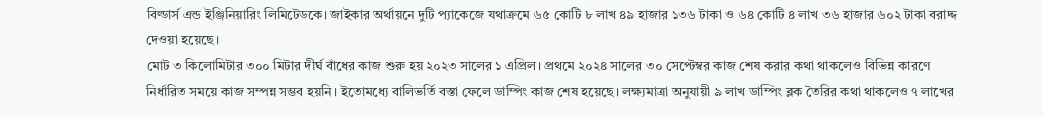বিল্ডার্স এন্ড ইঞ্জিনিয়ারিং লিমিটেডকে। জাইকার অর্থায়নে দুটি প্যাকেজে যথাক্রমে ৬৫ কোটি ৮ লাখ ৪৯ হাজার ১৩৬ টাকা ও ৬৪ কোটি ৪ লাখ ৩৬ হাজার ৬০২ টাকা বরাদ্দ দেওয়া হয়েছে।
মোট ৩ কিলোমিটার ৩০০ মিটার দীর্ঘ বাঁধের কাজ শুরু হয় ২০২৩ সালের ১ এপ্রিল। প্রথমে ২০২৪ সালের ৩০ সেপ্টেম্বর কাজ শেষ করার কথা থাকলেও বিভিন্ন কারণে নির্ধারিত সময়ে কাজ সম্পন্ন সম্ভব হয়নি। ইতোমধ্যে বালিভর্তি বস্তা ফেলে ডাম্পিং কাজ শেষ হয়েছে। লক্ষ্যমাত্রা অনুযায়ী ৯ লাখ ডাম্পিং ব্লক তৈরির কথা থাকলেও ৭ লাখের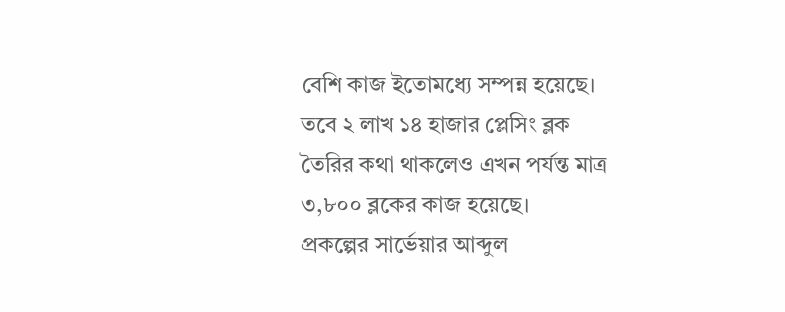বেশি কাজ ইতোমধ্যে সম্পন্ন হয়েছে। তবে ২ লাখ ১৪ হাজার প্লেসিং ব্লক তৈরির কথা থাকলেও এখন পর্যন্ত মাত্র ৩,৮০০ ব্লকের কাজ হয়েছে।
প্রকল্পের সার্ভেয়ার আব্দুল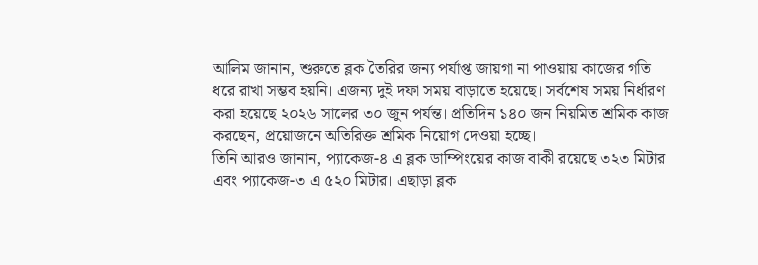আলিম জানান, শুরুতে ব্লক তৈরির জন্য পর্যাপ্ত জায়গা না পাওয়ায় কাজের গতি ধরে রাখা সম্ভব হয়নি। এজন্য দুই দফা সময় বাড়াতে হয়েছে। সর্বশেষ সময় নির্ধারণ করা হয়েছে ২০২৬ সালের ৩০ জুন পর্যন্ত। প্রতিদিন ১৪০ জন নিয়মিত শ্রমিক কাজ করছেন, প্রয়োজনে অতিরিক্ত শ্রমিক নিয়োগ দেওয়া হচ্ছে।
তিনি আরও জানান, প্যাকেজ-৪ এ ব্লক ডাম্পিংয়ের কাজ বাকী রয়েছে ৩২৩ মিটার এবং প্যাকেজ-৩ এ ৫২০ মিটার। এছাড়া ব্লক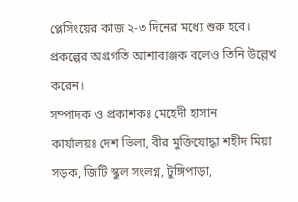প্লেসিংয়ের কাজ ২-৩ দিনের মধ্যে শুরু হবে। প্রকল্পের অগ্রগতি আশাব্যঞ্জক বলেও তিনি উল্লেখ করেন।
সম্পাদক ও প্রকাশকঃ মেহেদী হাসান
কার্যালয়ঃ দেশ ভিলা, বীর মুক্তিযোদ্ধা শহীদ মিয়া সড়ক, জিটি স্কুল সংলগ্ন, টুঙ্গিপাড়া,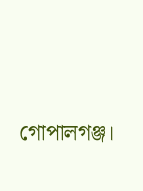গোপালগঞ্জ।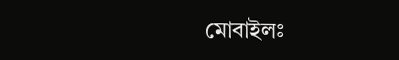মোবাইলঃ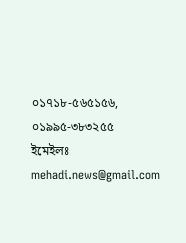০১৭১৮-৫৬৫১৫৬, ০১৯৯৫-৩৮৩২৫৫
ইমেইলঃ mehadi.news@gmail.com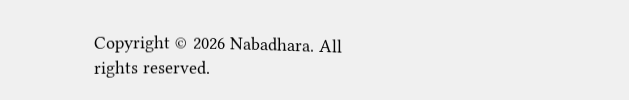Copyright © 2026 Nabadhara. All rights reserved.